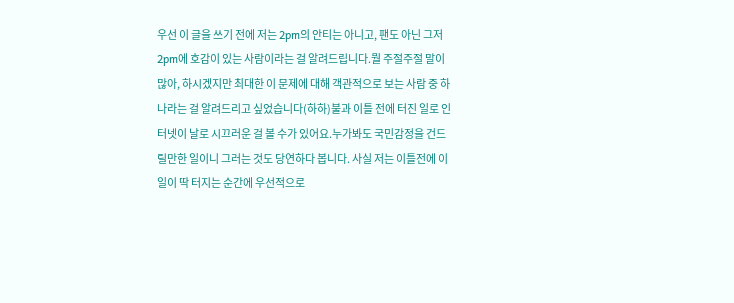우선 이 글을 쓰기 전에 저는 2pm의 안티는 아니고, 팬도 아닌 그저 2pm에 호감이 있는 사람이라는 걸 알려드립니다.뭘 주절주절 말이 많아, 하시겠지만 최대한 이 문제에 대해 객관적으로 보는 사람 중 하나라는 걸 알려드리고 싶었습니다(하하)불과 이틀 전에 터진 일로 인터넷이 날로 시끄러운 걸 볼 수가 있어요.누가봐도 국민감정을 건드릴만한 일이니 그러는 것도 당연하다 봅니다. 사실 저는 이틀전에 이 일이 딱 터지는 순간에 우선적으로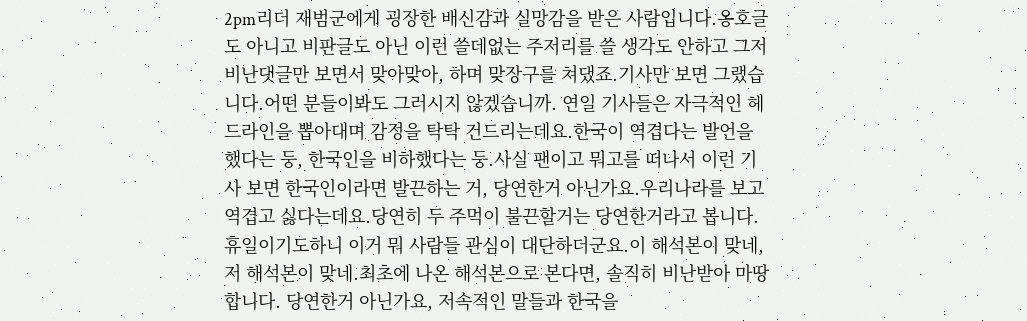2pm리더 재범군에게 굉장한 배신감과 실망감을 받은 사람입니다.옹호글도 아니고 비판글도 아닌 이런 쓸데없는 주저리를 쓸 생각도 안하고 그저 비난댓글만 보면서 맞아맞아, 하며 맞장구를 쳐댔죠.기사만 보면 그랬습니다.어떤 분들이봐도 그러시지 않겠습니까. 연일 기사들은 자극적인 헤드라인을 뽑아대며 감정을 탁탁 건드리는데요.한국이 역겹다는 발언을 했다는 둥, 한국인을 비하했다는 둥.사실 팬이고 뭐고를 떠나서 이런 기사 보면 한국인이라면 발끈하는 거, 당연한거 아닌가요.우리나라를 보고 역겹고 싫다는데요.당연히 두 주먹이 불끈할거는 당연한거라고 봅니다. 휴일이기도하니 이거 뭐 사람들 관심이 대단하더군요.이 해석본이 맞네, 저 해석본이 맞네.최초에 나온 해석본으로 본다면, 솔직히 비난받아 마땅합니다. 당연한거 아닌가요, 저속적인 말들과 한국을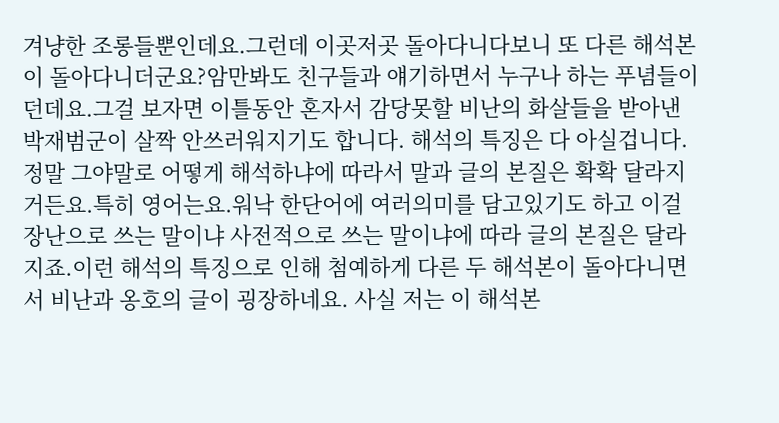겨냥한 조롱들뿐인데요.그런데 이곳저곳 돌아다니다보니 또 다른 해석본이 돌아다니더군요?암만봐도 친구들과 얘기하면서 누구나 하는 푸념들이던데요.그걸 보자면 이틀동안 혼자서 감당못할 비난의 화살들을 받아낸 박재범군이 살짝 안쓰러워지기도 합니다. 해석의 특징은 다 아실겁니다.정말 그야말로 어떻게 해석하냐에 따라서 말과 글의 본질은 확확 달라지거든요.특히 영어는요.워낙 한단어에 여러의미를 담고있기도 하고 이걸 장난으로 쓰는 말이냐 사전적으로 쓰는 말이냐에 따라 글의 본질은 달라지죠.이런 해석의 특징으로 인해 첨예하게 다른 두 해석본이 돌아다니면서 비난과 옹호의 글이 굉장하네요. 사실 저는 이 해석본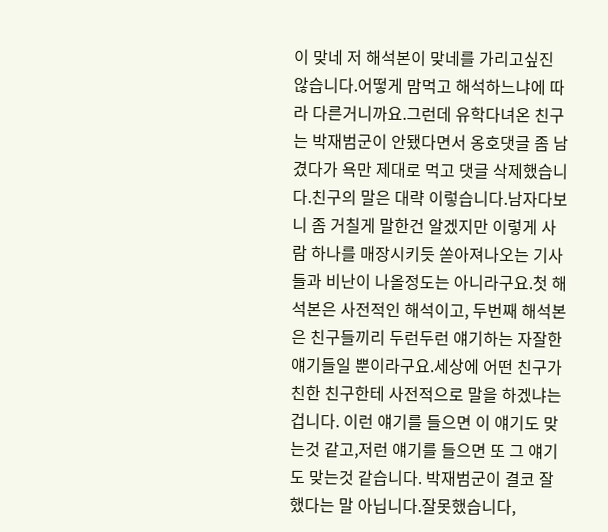이 맞네 저 해석본이 맞네를 가리고싶진 않습니다.어떻게 맘먹고 해석하느냐에 따라 다른거니까요.그런데 유학다녀온 친구는 박재범군이 안됐다면서 옹호댓글 좀 남겼다가 욕만 제대로 먹고 댓글 삭제했습니다.친구의 말은 대략 이렇습니다.남자다보니 좀 거칠게 말한건 알겠지만 이렇게 사람 하나를 매장시키듯 쏟아져나오는 기사들과 비난이 나올정도는 아니라구요.첫 해석본은 사전적인 해석이고, 두번째 해석본은 친구들끼리 두런두런 얘기하는 자잘한 얘기들일 뿐이라구요.세상에 어떤 친구가 친한 친구한테 사전적으로 말을 하겠냐는 겁니다. 이런 얘기를 들으면 이 얘기도 맞는것 같고,저런 얘기를 들으면 또 그 얘기도 맞는것 같습니다. 박재범군이 결코 잘했다는 말 아닙니다.잘못했습니다,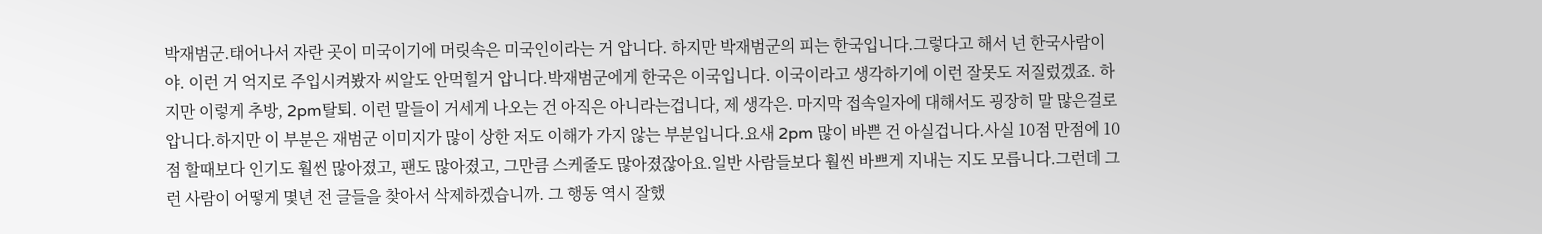박재범군.태어나서 자란 곳이 미국이기에 머릿속은 미국인이라는 거 압니다. 하지만 박재범군의 피는 한국입니다.그렇다고 해서 넌 한국사람이야. 이런 거 억지로 주입시켜봤자 씨알도 안먹힐거 압니다.박재범군에게 한국은 이국입니다. 이국이라고 생각하기에 이런 잘못도 저질렀겠죠. 하지만 이렇게 추방, 2pm탈퇴. 이런 말들이 거세게 나오는 건 아직은 아니라는겁니다, 제 생각은. 마지막 접속일자에 대해서도 굉장히 말 많은걸로 압니다.하지만 이 부분은 재범군 이미지가 많이 상한 저도 이해가 가지 않는 부분입니다.요새 2pm 많이 바쁜 건 아실겁니다.사실 10점 만점에 10점 할때보다 인기도 훨씬 많아졌고, 팬도 많아졌고, 그만큼 스케줄도 많아졌잖아요.일반 사람들보다 훨씬 바쁘게 지내는 지도 모릅니다.그런데 그런 사람이 어떻게 몇년 전 글들을 찾아서 삭제하겠습니까. 그 행동 역시 잘했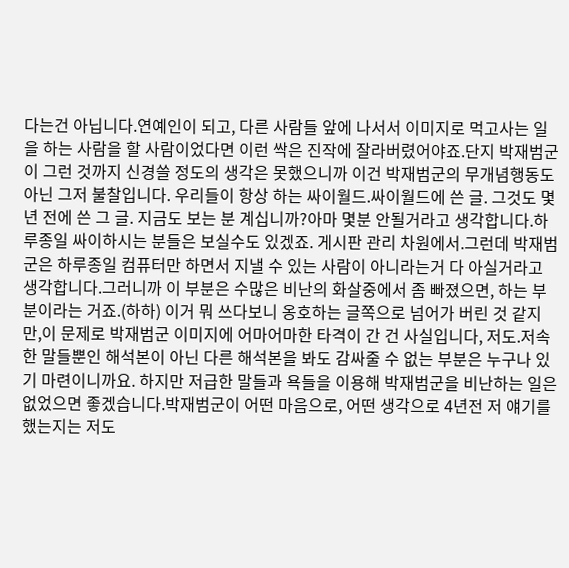다는건 아닙니다.연예인이 되고, 다른 사람들 앞에 나서서 이미지로 먹고사는 일을 하는 사람을 할 사람이었다면 이런 싹은 진작에 잘라버렸어야죠.단지 박재범군이 그런 것까지 신경쓸 정도의 생각은 못했으니까 이건 박재범군의 무개념행동도 아닌 그저 불찰입니다. 우리들이 항상 하는 싸이월드.싸이월드에 쓴 글. 그것도 몇년 전에 쓴 그 글. 지금도 보는 분 계십니까?아마 몇분 안될거라고 생각합니다.하루종일 싸이하시는 분들은 보실수도 있겠죠. 게시판 관리 차원에서.그런데 박재범군은 하루종일 컴퓨터만 하면서 지낼 수 있는 사람이 아니라는거 다 아실거라고 생각합니다.그러니까 이 부분은 수많은 비난의 화살중에서 좀 빠졌으면, 하는 부분이라는 거죠.(하하) 이거 뭐 쓰다보니 옹호하는 글쪽으로 넘어가 버린 것 같지만,이 문제로 박재범군 이미지에 어마어마한 타격이 간 건 사실입니다, 저도.저속한 말들뿐인 해석본이 아닌 다른 해석본을 봐도 감싸줄 수 없는 부분은 누구나 있기 마련이니까요. 하지만 저급한 말들과 욕들을 이용해 박재범군을 비난하는 일은 없었으면 좋겠습니다.박재범군이 어떤 마음으로, 어떤 생각으로 4년전 저 얘기를 했는지는 저도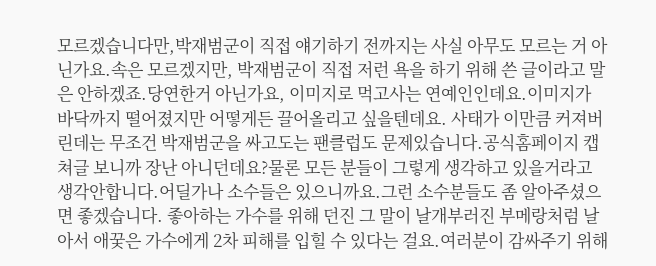모르겠습니다만,박재범군이 직접 얘기하기 전까지는 사실 아무도 모르는 거 아닌가요.속은 모르겠지만, 박재범군이 직접 저런 욕을 하기 위해 쓴 글이라고 말은 안하겠죠.당연한거 아닌가요, 이미지로 먹고사는 연예인인데요.이미지가 바닥까지 떨어졌지만 어떻게든 끌어올리고 싶을텐데요. 사태가 이만큼 커져버린데는 무조건 박재범군을 싸고도는 팬클럽도 문제있습니다.공식홈페이지 캡쳐글 보니까 장난 아니던데요?물론 모든 분들이 그렇게 생각하고 있을거라고 생각안합니다.어딜가나 소수들은 있으니까요.그런 소수분들도 좀 알아주셨으면 좋겠습니다. 좋아하는 가수를 위해 던진 그 말이 날개부러진 부메랑처럼 날아서 애꿎은 가수에게 2차 피해를 입힐 수 있다는 걸요.여러분이 감싸주기 위해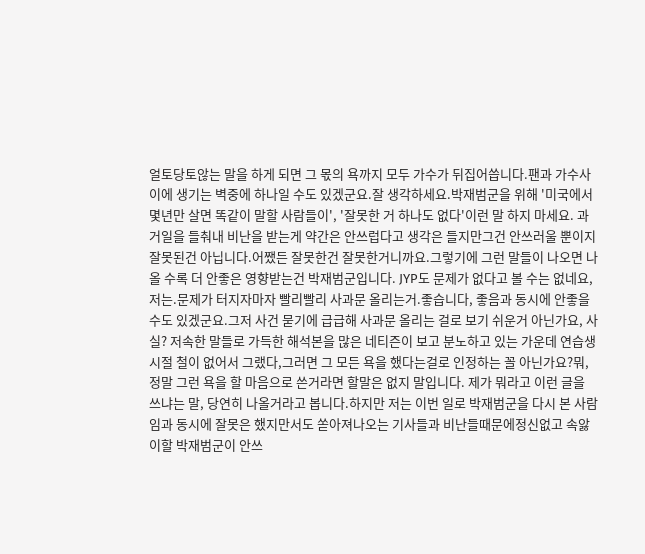얼토당토않는 말을 하게 되면 그 몫의 욕까지 모두 가수가 뒤집어씁니다.팬과 가수사이에 생기는 벽중에 하나일 수도 있겠군요.잘 생각하세요.박재범군을 위해 '미국에서 몇년만 살면 똑같이 말할 사람들이', '잘못한 거 하나도 없다'이런 말 하지 마세요. 과거일을 들춰내 비난을 받는게 약간은 안쓰럽다고 생각은 들지만그건 안쓰러울 뿐이지 잘못된건 아닙니다.어쨌든 잘못한건 잘못한거니까요.그렇기에 그런 말들이 나오면 나올 수록 더 안좋은 영향받는건 박재범군입니다. JYP도 문제가 없다고 볼 수는 없네요, 저는.문제가 터지자마자 빨리빨리 사과문 올리는거.좋습니다, 좋음과 동시에 안좋을수도 있겠군요.그저 사건 묻기에 급급해 사과문 올리는 걸로 보기 쉬운거 아닌가요, 사실? 저속한 말들로 가득한 해석본을 많은 네티즌이 보고 분노하고 있는 가운데 연습생시절 철이 없어서 그랬다,그러면 그 모든 욕을 했다는걸로 인정하는 꼴 아닌가요?뭐, 정말 그런 욕을 할 마음으로 쓴거라면 할말은 없지 말입니다. 제가 뭐라고 이런 글을 쓰냐는 말, 당연히 나올거라고 봅니다.하지만 저는 이번 일로 박재범군을 다시 본 사람임과 동시에 잘못은 했지만서도 쏟아져나오는 기사들과 비난들때문에정신없고 속앓이할 박재범군이 안쓰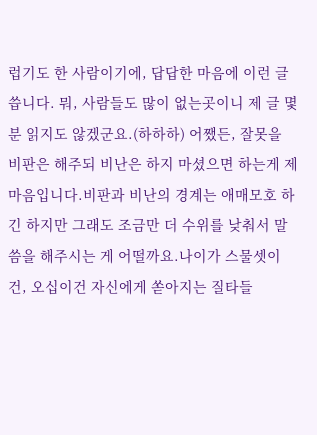럽기도 한 사람이기에, 답답한 마음에 이런 글 씁니다. 뭐, 사람들도 많이 없는곳이니 제 글 몇분 읽지도 않겠군요.(하하하) 어쨌든, 잘못을 비판은 해주되 비난은 하지 마셨으면 하는게 제마음입니다.비판과 비난의 경계는 애매모호 하긴 하지만 그래도 조금만 더 수위를 낮춰서 말씀을 해주시는 게 어떨까요.나이가 스물셋이건, 오십이건 자신에게 쏟아지는 질타들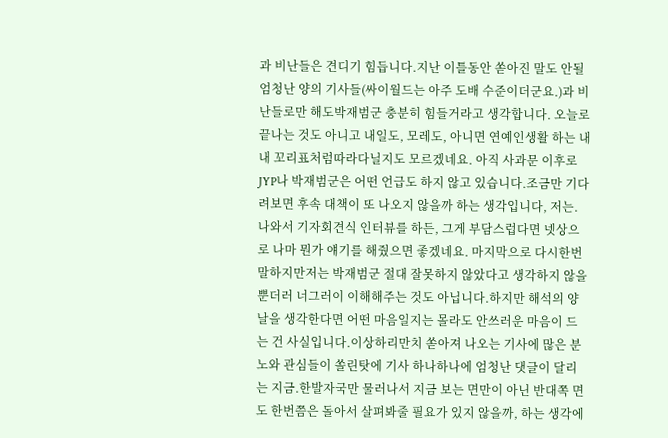과 비난들은 견디기 힘듭니다.지난 이틀동안 쏟아진 말도 안될 엄청난 양의 기사들(싸이월드는 아주 도배 수준이더군요.)과 비난들로만 해도박재범군 충분히 힘들거라고 생각합니다. 오늘로 끝나는 것도 아니고 내일도, 모레도, 아니면 연예인생활 하는 내내 꼬리표처럼따라다닐지도 모르겠네요. 아직 사과문 이후로 JYP나 박재범군은 어떤 언급도 하지 않고 있습니다.조금만 기다려보면 후속 대책이 또 나오지 않을까 하는 생각입니다, 저는. 나와서 기자회견식 인터뷰를 하든, 그게 부담스럽다면 넷상으로 나마 뭔가 얘기를 해줬으면 좋겠네요. 마지막으로 다시한번 말하지만저는 박재범군 절대 잘못하지 않았다고 생각하지 않을 뿐더러 너그러이 이해해주는 것도 아닙니다.하지만 해석의 양날을 생각한다면 어떤 마음일지는 몰라도 안쓰러운 마음이 드는 건 사실입니다.이상하리만치 쏟아져 나오는 기사에 많은 분노와 관심들이 쏠린탓에 기사 하나하나에 엄청난 댓글이 달리는 지금.한발자국만 물러나서 지금 보는 면만이 아닌 반대쪽 면도 한번쯤은 돌아서 살펴봐줄 필요가 있지 않을까, 하는 생각에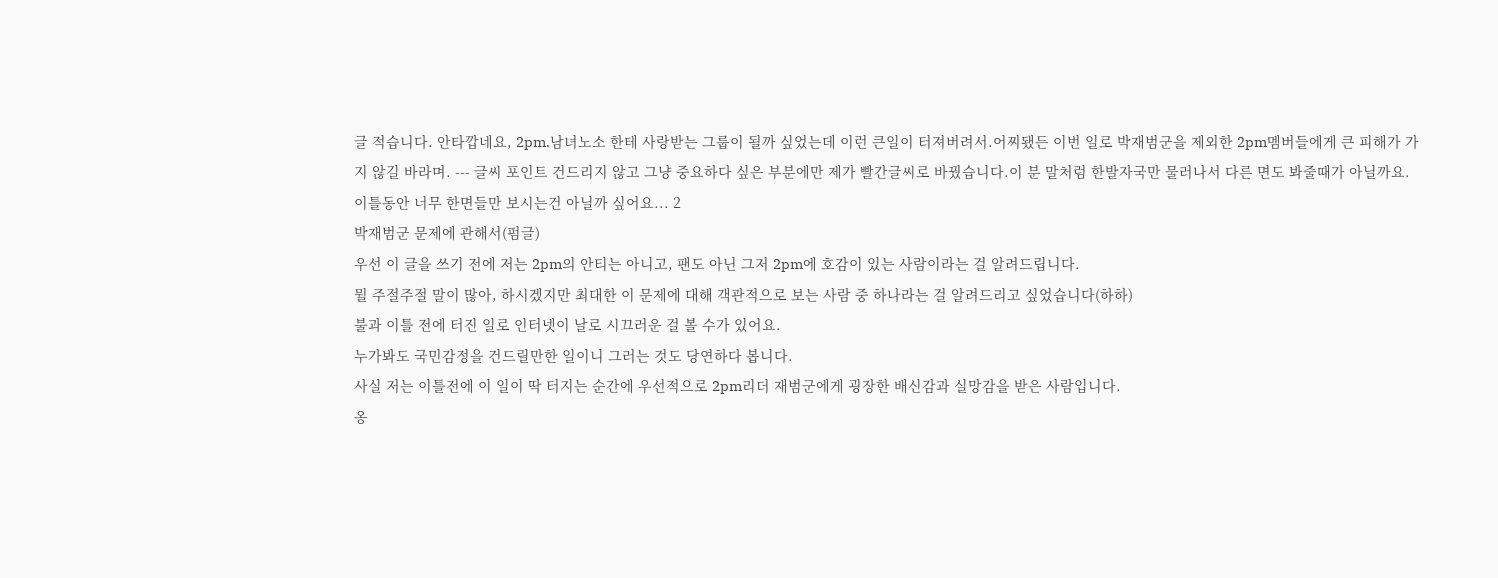글 적습니다. 안타깝네요, 2pm.남녀노소 한테 사랑받는 그룹이 될까 싶었는데 이런 큰일이 터져버려서.어찌됐든 이번 일로 박재범군을 제외한 2pm멤버들에게 큰 피해가 가지 않길 바라며. --- 글씨 포인트 건드리지 않고 그냥 중요하다 싶은 부분에만 제가 빨간글씨로 바꿨습니다.이 분 말처럼 한발자국만 물러나서 다른 면도 봐줄때가 아닐까요.이틀동안 너무 한면들만 보시는건 아닐까 싶어요... 2
박재범군 문제에 관해서(펌글)
우선 이 글을 쓰기 전에 저는 2pm의 안티는 아니고, 팬도 아닌 그저 2pm에 호감이 있는 사람이라는 걸 알려드립니다.
뭘 주절주절 말이 많아, 하시겠지만 최대한 이 문제에 대해 객관적으로 보는 사람 중 하나라는 걸 알려드리고 싶었습니다(하하)
불과 이틀 전에 터진 일로 인터넷이 날로 시끄러운 걸 볼 수가 있어요.
누가봐도 국민감정을 건드릴만한 일이니 그러는 것도 당연하다 봅니다.
사실 저는 이틀전에 이 일이 딱 터지는 순간에 우선적으로 2pm리더 재범군에게 굉장한 배신감과 실망감을 받은 사람입니다.
옹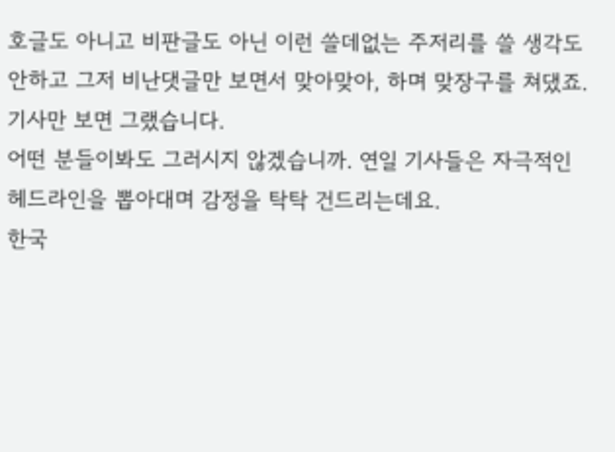호글도 아니고 비판글도 아닌 이런 쓸데없는 주저리를 쓸 생각도 안하고 그저 비난댓글만 보면서 맞아맞아, 하며 맞장구를 쳐댔죠.
기사만 보면 그랬습니다.
어떤 분들이봐도 그러시지 않겠습니까. 연일 기사들은 자극적인 헤드라인을 뽑아대며 감정을 탁탁 건드리는데요.
한국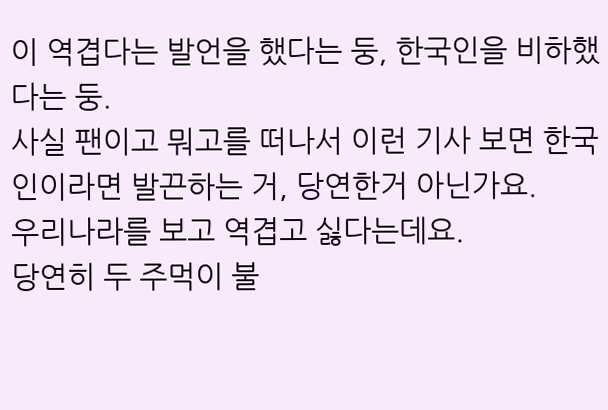이 역겹다는 발언을 했다는 둥, 한국인을 비하했다는 둥.
사실 팬이고 뭐고를 떠나서 이런 기사 보면 한국인이라면 발끈하는 거, 당연한거 아닌가요.
우리나라를 보고 역겹고 싫다는데요.
당연히 두 주먹이 불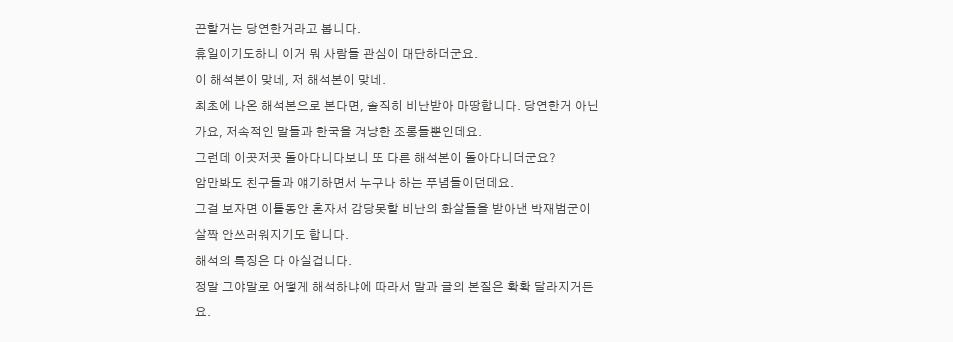끈할거는 당연한거라고 봅니다.
휴일이기도하니 이거 뭐 사람들 관심이 대단하더군요.
이 해석본이 맞네, 저 해석본이 맞네.
최초에 나온 해석본으로 본다면, 솔직히 비난받아 마땅합니다. 당연한거 아닌가요, 저속적인 말들과 한국을 겨냥한 조롱들뿐인데요.
그런데 이곳저곳 돌아다니다보니 또 다른 해석본이 돌아다니더군요?
암만봐도 친구들과 얘기하면서 누구나 하는 푸념들이던데요.
그걸 보자면 이틀동안 혼자서 감당못할 비난의 화살들을 받아낸 박재범군이 살짝 안쓰러워지기도 합니다.
해석의 특징은 다 아실겁니다.
정말 그야말로 어떻게 해석하냐에 따라서 말과 글의 본질은 확확 달라지거든요.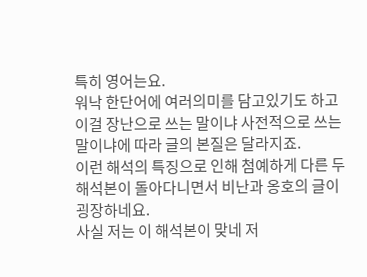특히 영어는요.
워낙 한단어에 여러의미를 담고있기도 하고 이걸 장난으로 쓰는 말이냐 사전적으로 쓰는 말이냐에 따라 글의 본질은 달라지죠.
이런 해석의 특징으로 인해 첨예하게 다른 두 해석본이 돌아다니면서 비난과 옹호의 글이 굉장하네요.
사실 저는 이 해석본이 맞네 저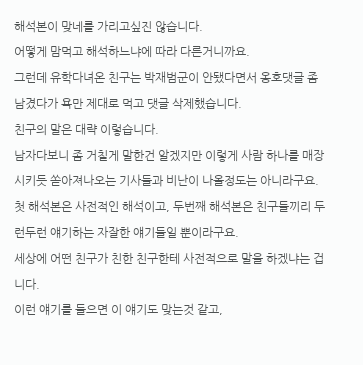해석본이 맞네를 가리고싶진 않습니다.
어떻게 맘먹고 해석하느냐에 따라 다른거니까요.
그런데 유학다녀온 친구는 박재범군이 안됐다면서 옹호댓글 좀 남겼다가 욕만 제대로 먹고 댓글 삭제했습니다.
친구의 말은 대략 이렇습니다.
남자다보니 좀 거칠게 말한건 알겠지만 이렇게 사람 하나를 매장시키듯 쏟아져나오는 기사들과 비난이 나올정도는 아니라구요.
첫 해석본은 사전적인 해석이고, 두번째 해석본은 친구들끼리 두런두런 얘기하는 자잘한 얘기들일 뿐이라구요.
세상에 어떤 친구가 친한 친구한테 사전적으로 말을 하겠냐는 겁니다.
이런 얘기를 들으면 이 얘기도 맞는것 같고,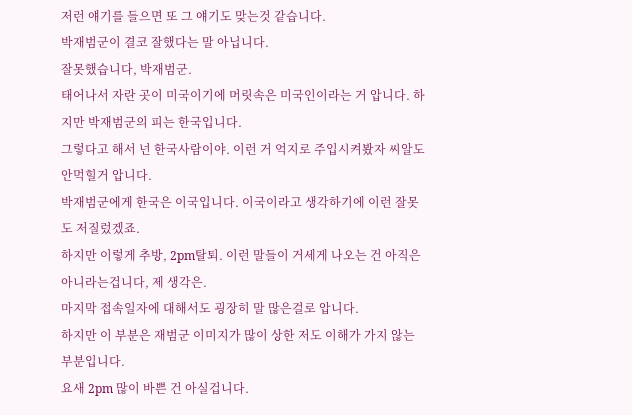저런 얘기를 들으면 또 그 얘기도 맞는것 같습니다.
박재범군이 결코 잘했다는 말 아닙니다.
잘못했습니다, 박재범군.
태어나서 자란 곳이 미국이기에 머릿속은 미국인이라는 거 압니다. 하지만 박재범군의 피는 한국입니다.
그렇다고 해서 넌 한국사람이야. 이런 거 억지로 주입시켜봤자 씨알도 안먹힐거 압니다.
박재범군에게 한국은 이국입니다. 이국이라고 생각하기에 이런 잘못도 저질렀겠죠.
하지만 이렇게 추방, 2pm탈퇴. 이런 말들이 거세게 나오는 건 아직은 아니라는겁니다, 제 생각은.
마지막 접속일자에 대해서도 굉장히 말 많은걸로 압니다.
하지만 이 부분은 재범군 이미지가 많이 상한 저도 이해가 가지 않는 부분입니다.
요새 2pm 많이 바쁜 건 아실겁니다.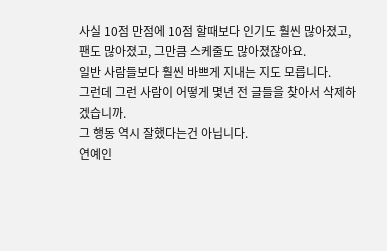사실 10점 만점에 10점 할때보다 인기도 훨씬 많아졌고, 팬도 많아졌고, 그만큼 스케줄도 많아졌잖아요.
일반 사람들보다 훨씬 바쁘게 지내는 지도 모릅니다.
그런데 그런 사람이 어떻게 몇년 전 글들을 찾아서 삭제하겠습니까.
그 행동 역시 잘했다는건 아닙니다.
연예인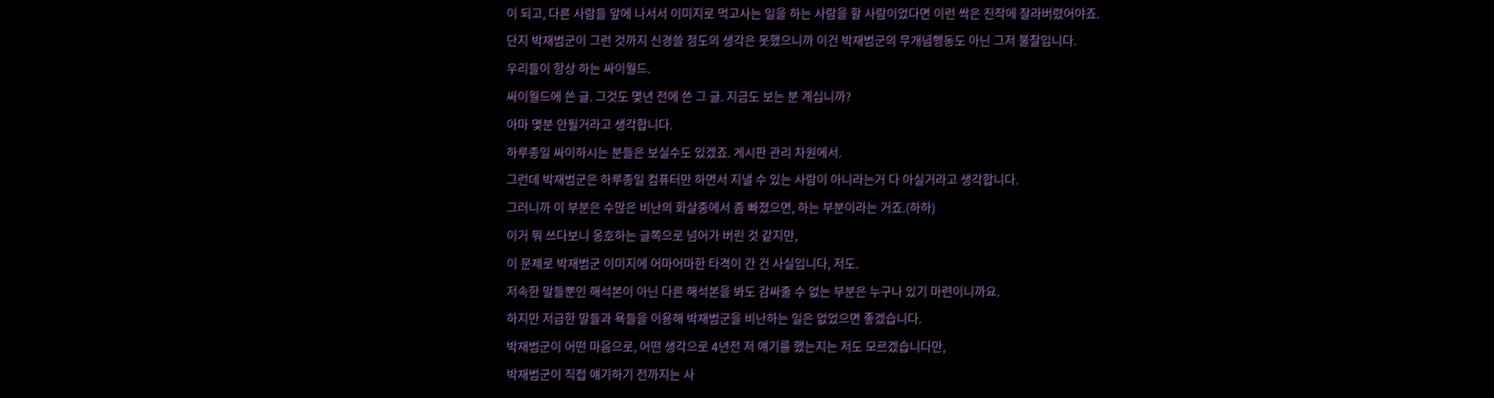이 되고, 다른 사람들 앞에 나서서 이미지로 먹고사는 일을 하는 사람을 할 사람이었다면 이런 싹은 진작에 잘라버렸어야죠.
단지 박재범군이 그런 것까지 신경쓸 정도의 생각은 못했으니까 이건 박재범군의 무개념행동도 아닌 그저 불찰입니다.
우리들이 항상 하는 싸이월드.
싸이월드에 쓴 글. 그것도 몇년 전에 쓴 그 글. 지금도 보는 분 계십니까?
아마 몇분 안될거라고 생각합니다.
하루종일 싸이하시는 분들은 보실수도 있겠죠. 게시판 관리 차원에서.
그런데 박재범군은 하루종일 컴퓨터만 하면서 지낼 수 있는 사람이 아니라는거 다 아실거라고 생각합니다.
그러니까 이 부분은 수많은 비난의 화살중에서 좀 빠졌으면, 하는 부분이라는 거죠.(하하)
이거 뭐 쓰다보니 옹호하는 글쪽으로 넘어가 버린 것 같지만,
이 문제로 박재범군 이미지에 어마어마한 타격이 간 건 사실입니다, 저도.
저속한 말들뿐인 해석본이 아닌 다른 해석본을 봐도 감싸줄 수 없는 부분은 누구나 있기 마련이니까요.
하지만 저급한 말들과 욕들을 이용해 박재범군을 비난하는 일은 없었으면 좋겠습니다.
박재범군이 어떤 마음으로, 어떤 생각으로 4년전 저 얘기를 했는지는 저도 모르겠습니다만,
박재범군이 직접 얘기하기 전까지는 사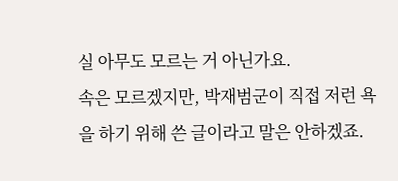실 아무도 모르는 거 아닌가요.
속은 모르겠지만, 박재범군이 직접 저런 욕을 하기 위해 쓴 글이라고 말은 안하겠죠.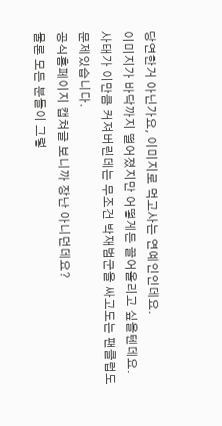당연한거 아닌가요, 이미지로 먹고사는 연예인인데요.
이미지가 바닥까지 떨어졌지만 어떻게든 끌어올리고 싶을텐데요.
사태가 이만큼 커져버린데는 무조건 박재범군을 싸고도는 팬클럽도 문제있습니다.
공식홈페이지 캡쳐글 보니까 장난 아니던데요?
물론 모든 분들이 그렇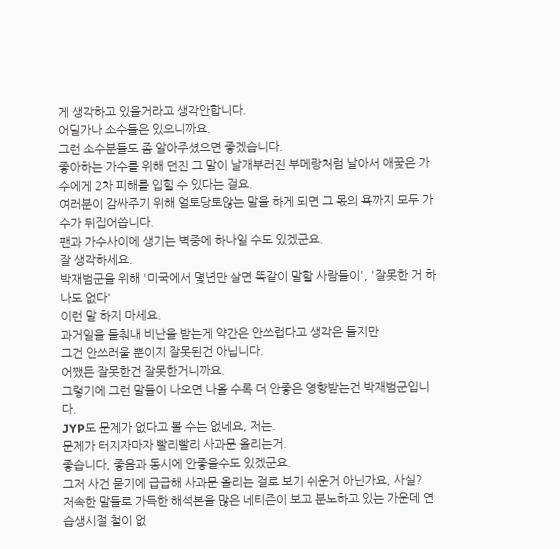게 생각하고 있을거라고 생각안합니다.
어딜가나 소수들은 있으니까요.
그런 소수분들도 좀 알아주셨으면 좋겠습니다.
좋아하는 가수를 위해 던진 그 말이 날개부러진 부메랑처럼 날아서 애꿎은 가수에게 2차 피해를 입힐 수 있다는 걸요.
여러분이 감싸주기 위해 얼토당토않는 말을 하게 되면 그 몫의 욕까지 모두 가수가 뒤집어씁니다.
팬과 가수사이에 생기는 벽중에 하나일 수도 있겠군요.
잘 생각하세요.
박재범군을 위해 '미국에서 몇년만 살면 똑같이 말할 사람들이', '잘못한 거 하나도 없다'
이런 말 하지 마세요.
과거일을 들춰내 비난을 받는게 약간은 안쓰럽다고 생각은 들지만
그건 안쓰러울 뿐이지 잘못된건 아닙니다.
어쨌든 잘못한건 잘못한거니까요.
그렇기에 그런 말들이 나오면 나올 수록 더 안좋은 영향받는건 박재범군입니다.
JYP도 문제가 없다고 볼 수는 없네요, 저는.
문제가 터지자마자 빨리빨리 사과문 올리는거.
좋습니다, 좋음과 동시에 안좋을수도 있겠군요.
그저 사건 묻기에 급급해 사과문 올리는 걸로 보기 쉬운거 아닌가요, 사실?
저속한 말들로 가득한 해석본을 많은 네티즌이 보고 분노하고 있는 가운데 연습생시절 철이 없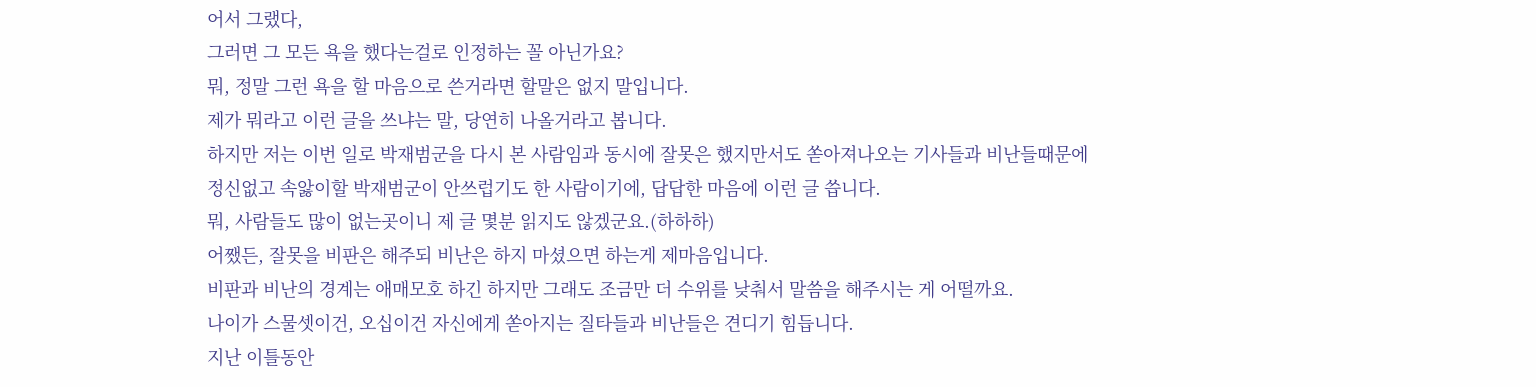어서 그랬다,
그러면 그 모든 욕을 했다는걸로 인정하는 꼴 아닌가요?
뭐, 정말 그런 욕을 할 마음으로 쓴거라면 할말은 없지 말입니다.
제가 뭐라고 이런 글을 쓰냐는 말, 당연히 나올거라고 봅니다.
하지만 저는 이번 일로 박재범군을 다시 본 사람임과 동시에 잘못은 했지만서도 쏟아져나오는 기사들과 비난들때문에
정신없고 속앓이할 박재범군이 안쓰럽기도 한 사람이기에, 답답한 마음에 이런 글 씁니다.
뭐, 사람들도 많이 없는곳이니 제 글 몇분 읽지도 않겠군요.(하하하)
어쨌든, 잘못을 비판은 해주되 비난은 하지 마셨으면 하는게 제마음입니다.
비판과 비난의 경계는 애매모호 하긴 하지만 그래도 조금만 더 수위를 낮춰서 말씀을 해주시는 게 어떨까요.
나이가 스물셋이건, 오십이건 자신에게 쏟아지는 질타들과 비난들은 견디기 힘듭니다.
지난 이틀동안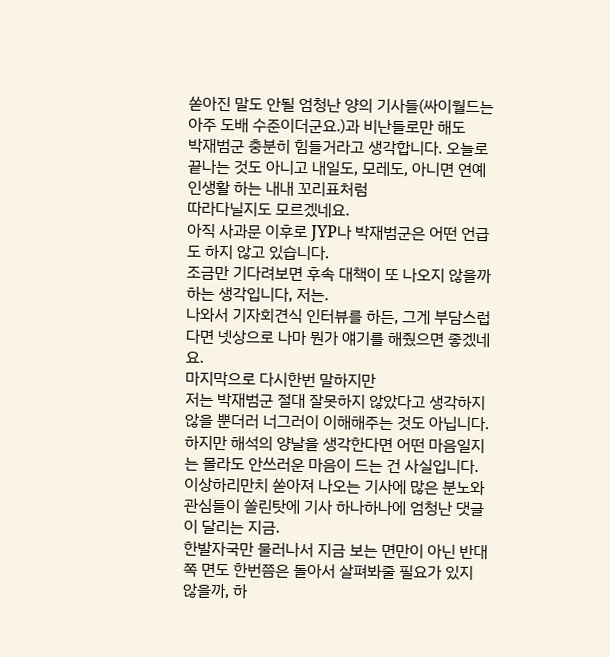쏟아진 말도 안될 엄청난 양의 기사들(싸이월드는 아주 도배 수준이더군요.)과 비난들로만 해도
박재범군 충분히 힘들거라고 생각합니다. 오늘로 끝나는 것도 아니고 내일도, 모레도, 아니면 연예인생활 하는 내내 꼬리표처럼
따라다닐지도 모르겠네요.
아직 사과문 이후로 JYP나 박재범군은 어떤 언급도 하지 않고 있습니다.
조금만 기다려보면 후속 대책이 또 나오지 않을까 하는 생각입니다, 저는.
나와서 기자회견식 인터뷰를 하든, 그게 부담스럽다면 넷상으로 나마 뭔가 얘기를 해줬으면 좋겠네요.
마지막으로 다시한번 말하지만
저는 박재범군 절대 잘못하지 않았다고 생각하지 않을 뿐더러 너그러이 이해해주는 것도 아닙니다.
하지만 해석의 양날을 생각한다면 어떤 마음일지는 몰라도 안쓰러운 마음이 드는 건 사실입니다.
이상하리만치 쏟아져 나오는 기사에 많은 분노와 관심들이 쏠린탓에 기사 하나하나에 엄청난 댓글이 달리는 지금.
한발자국만 물러나서 지금 보는 면만이 아닌 반대쪽 면도 한번쯤은 돌아서 살펴봐줄 필요가 있지 않을까, 하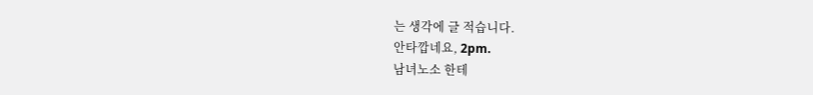는 생각에 글 적습니다.
안타깝네요, 2pm.
남녀노소 한테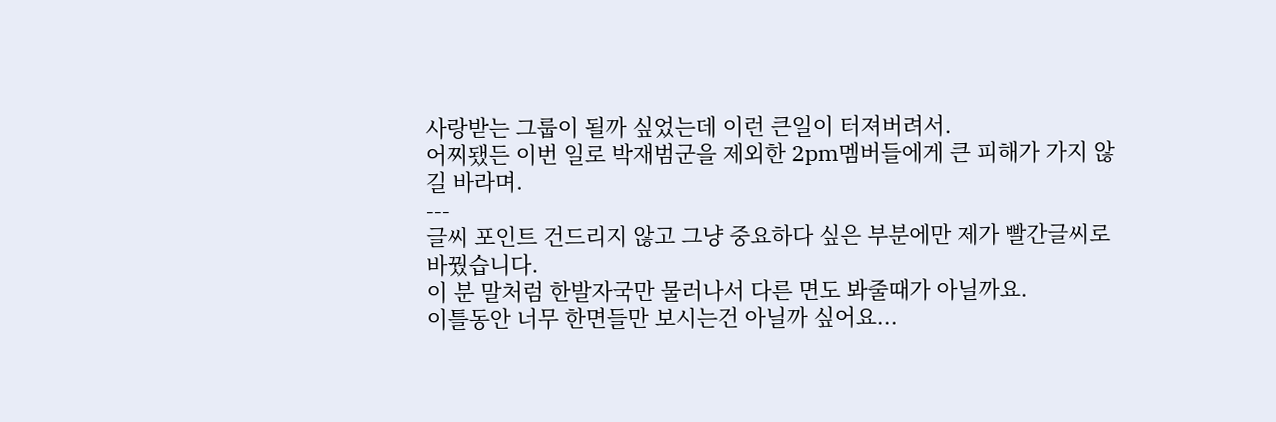사랑받는 그룹이 될까 싶었는데 이런 큰일이 터져버려서.
어찌됐든 이번 일로 박재범군을 제외한 2pm멤버들에게 큰 피해가 가지 않길 바라며.
---
글씨 포인트 건드리지 않고 그냥 중요하다 싶은 부분에만 제가 빨간글씨로 바꿨습니다.
이 분 말처럼 한발자국만 물러나서 다른 면도 봐줄때가 아닐까요.
이틀동안 너무 한면들만 보시는건 아닐까 싶어요...